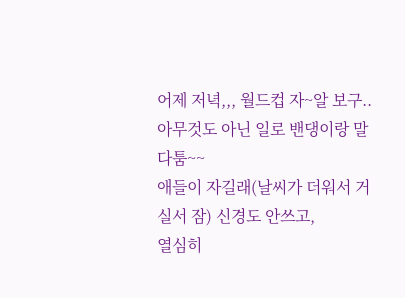어제 저녁,,, 월드컵 자~알 보구..
아무것도 아닌 일로 밴댕이랑 말 다툼~~
애들이 자길래(날씨가 더워서 거실서 잠) 신경도 안쓰고,
열심히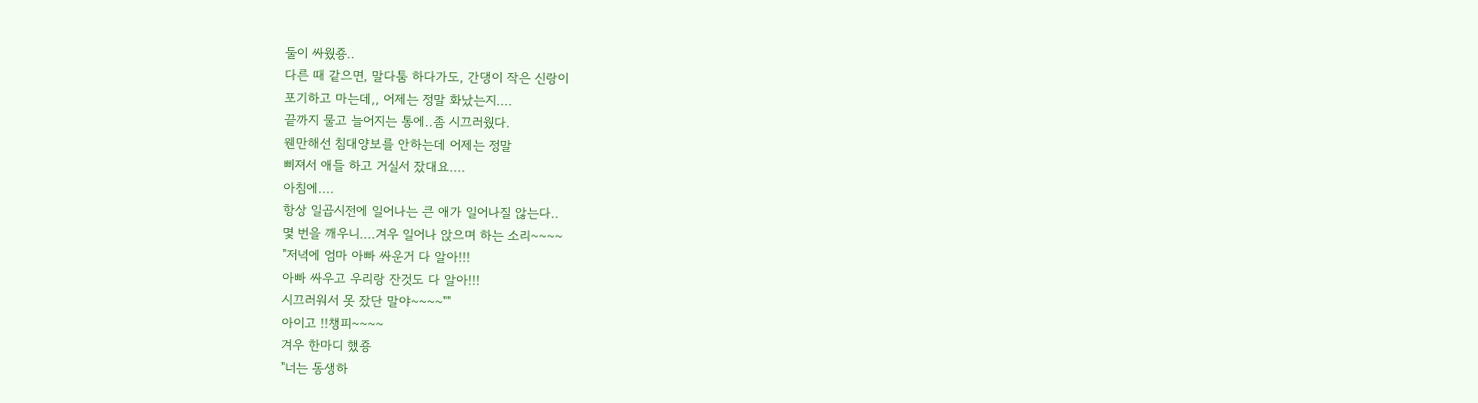둘이 싸웠죵..
다른 때 같으면, 말다툼 하다가도, 간댕이 작은 신랑이
포기하고 마는데,, 어제는 정말 화났는지....
끝까지 물고 늘어지는 통에..좀 시끄러웠다.
웬만해선 침대양보를 안하는데 어제는 정말
삐져서 애들 하고 거실서 잤대요....
아침에....
항상 일곱시전에 일어나는 큰 애가 일어나질 않는다..
몇 번을 깨우니....겨우 일어나 앉으며 하는 소리~~~~
"저녁에 엄마 아빠 싸운거 다 알아!!!
아빠 싸우고 우리랑 잔것도 다 알아!!!
시끄러워서 못 잤단 말야~~~~""
아이고 !!챙피~~~~
겨우 한마디 했죵
"너는 동생하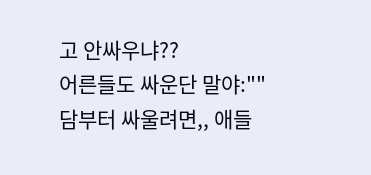고 안싸우냐??
어른들도 싸운단 말야:""
담부터 싸울려면,, 애들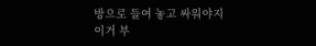방으로 들여 놓고 싸워야지
이거 부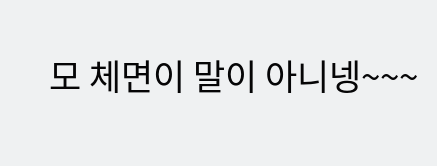모 체면이 말이 아니넹~~~